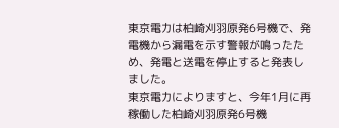東京電力は柏崎刈羽原発6号機で、発電機から漏電を示す警報が鳴ったため、発電と送電を停止すると発表しました。
東京電力によりますと、今年1月に再稼働した柏崎刈羽原発6号機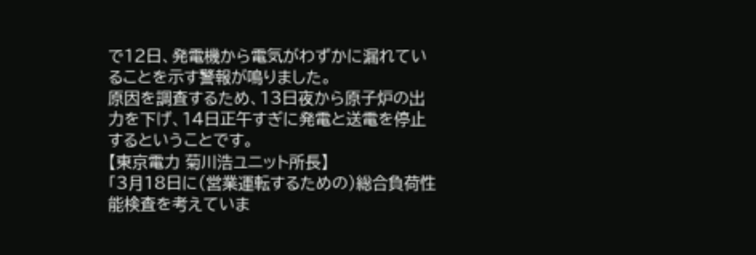で12日、発電機から電気がわずかに漏れていることを示す警報が鳴りました。
原因を調査するため、13日夜から原子炉の出力を下げ、14日正午すぎに発電と送電を停止するということです。
【東京電力 菊川浩ユニット所長】
「3月18日に(営業運転するための)総合負荷性能検査を考えていま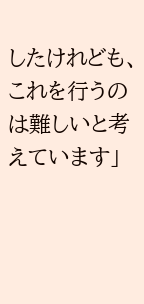したけれども、これを行うのは難しいと考えています」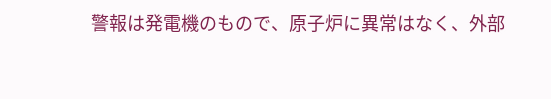警報は発電機のもので、原子炉に異常はなく、外部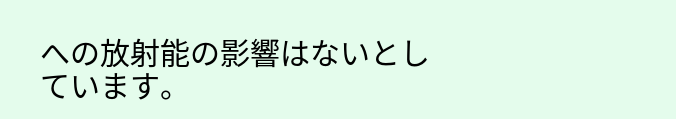への放射能の影響はないとしています。